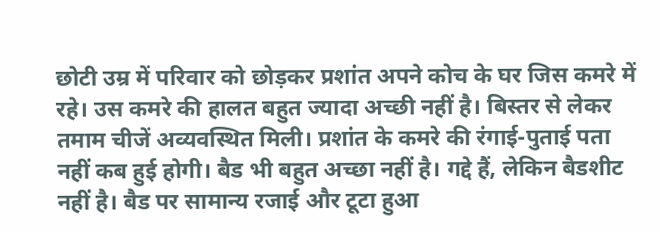छोटी उम्र में परिवार को छोड़कर प्रशांत अपने कोच के घर जिस कमरे में रहे। उस कमरे की हालत बहुत ज्यादा अच्छी नहीं है। बिस्तर से लेकर तमाम चीजें अव्यवस्थित मिली। प्रशांत के कमरे की रंगाई-पुताई पता नहीं कब हुई होगी। बैड भी बहुत अच्छा नहीं है। गद्दे हैं, लेकिन बैडशीट नहीं है। बैड पर सामान्य रजाई और टूटा हुआ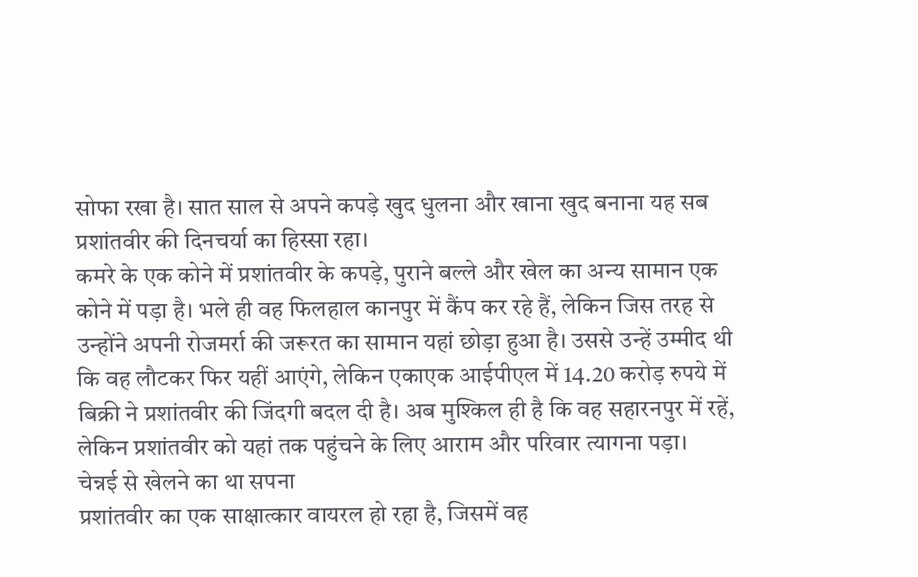सोफा रखा है। सात साल से अपने कपड़े खुद धुलना और खाना खुद बनाना यह सब प्रशांतवीर की दिनचर्या का हिस्सा रहा।
कमरे के एक कोने में प्रशांतवीर के कपड़े, पुराने बल्ले और खेल का अन्य सामान एक कोने में पड़ा है। भले ही वह फिलहाल कानपुर में कैंप कर रहे हैं, लेकिन जिस तरह से उन्होंने अपनी रोजमर्रा की जरूरत का सामान यहां छोड़ा हुआ है। उससे उन्हें उम्मीद थी कि वह लौटकर फिर यहीं आएंगे, लेकिन एकाएक आईपीएल में 14.20 करोड़ रुपये में बिक्री ने प्रशांतवीर की जिंदगी बदल दी है। अब मुश्किल ही है कि वह सहारनपुर में रहें, लेकिन प्रशांतवीर को यहां तक पहुंचने के लिए आराम और परिवार त्यागना पड़ा।
चेन्नई से खेलने का था सपना
प्रशांतवीर का एक साक्षात्कार वायरल हो रहा है, जिसमें वह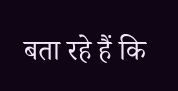बता रहे हैं कि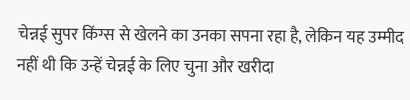चेन्नई सुपर किंग्स से खेलने का उनका सपना रहा है, लेकिन यह उम्मीद नहीं थी कि उन्हें चेन्नई के लिए चुना और खरीदा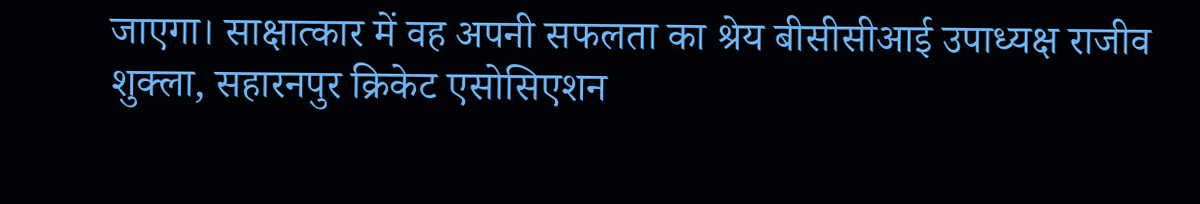जाएगा। साक्षात्कार में वह अपनी सफलता का श्रेय बीसीसीआई उपाध्यक्ष राजीव शुक्ला, सहारनपुर क्रिकेट एसोसिएशन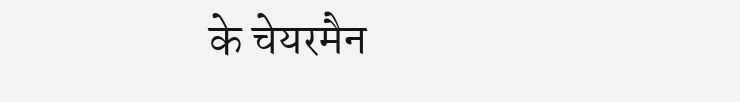के चेयरमैन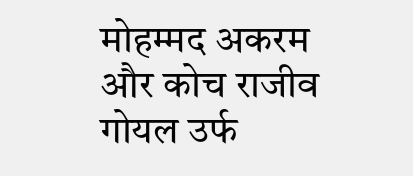मोहम्मद अकरम और कोच राजीव गोयल उर्फ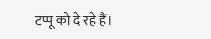टप्पू को दे रहे हैं।